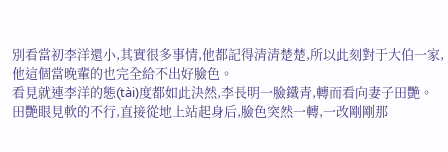別看當初李洋還小,其實很多事情,他都記得清清楚楚,所以此刻對于大伯一家,他這個當晚輩的也完全給不出好臉色。
看見就連李洋的態(tài)度都如此決然,李長明一臉鐵青,轉而看向妻子田艷。
田艷眼見軟的不行,直接從地上站起身后,臉色突然一轉,一改剛剛那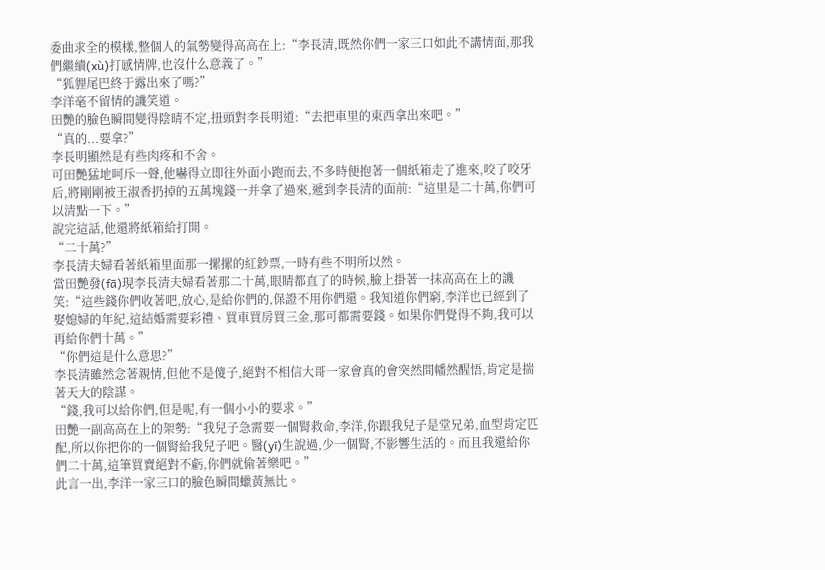委曲求全的模樣,整個人的氣勢變得高高在上:“李長清,既然你們一家三口如此不講情面,那我們繼續(xù)打感情牌,也沒什么意義了。”
“狐貍尾巴終于露出來了嗎?”
李洋毫不留情的譏笑道。
田艷的臉色瞬間變得陰晴不定,扭頭對李長明道:“去把車里的東西拿出來吧。”
“真的...要拿?”
李長明顯然是有些肉疼和不舍。
可田艷猛地呵斥一聲,他嚇得立即往外面小跑而去,不多時便抱著一個紙箱走了進來,咬了咬牙后,將剛剛被王淑香扔掉的五萬塊錢一并拿了過來,遞到李長清的面前:“這里是二十萬,你們可以清點一下。”
說完這話,他還將紙箱給打開。
“二十萬?”
李長清夫婦看著紙箱里面那一摞摞的紅鈔票,一時有些不明所以然。
當田艷發(fā)現李長清夫婦看著那二十萬,眼睛都直了的時候,臉上掛著一抹高高在上的譏笑:“這些錢你們收著吧,放心,是給你們的,保證不用你們還。我知道你們窮,李洋也已經到了娶媳婦的年紀,這結婚需要彩禮、買車買房買三金,那可都需要錢。如果你們覺得不夠,我可以再給你們十萬。”
“你們這是什么意思?”
李長清雖然念著親情,但他不是傻子,絕對不相信大哥一家會真的會突然間幡然醒悟,肯定是揣著天大的陰謀。
“錢,我可以給你們,但是呢,有一個小小的要求。”
田艷一副高高在上的架勢:“我兒子急需要一個腎救命,李洋,你跟我兒子是堂兄弟,血型肯定匹配,所以你把你的一個腎給我兒子吧。醫(yī)生說過,少一個腎,不影響生活的。而且我還給你們二十萬,這筆買賣絕對不虧,你們就偷著樂吧。”
此言一出,李洋一家三口的臉色瞬間蠟黃無比。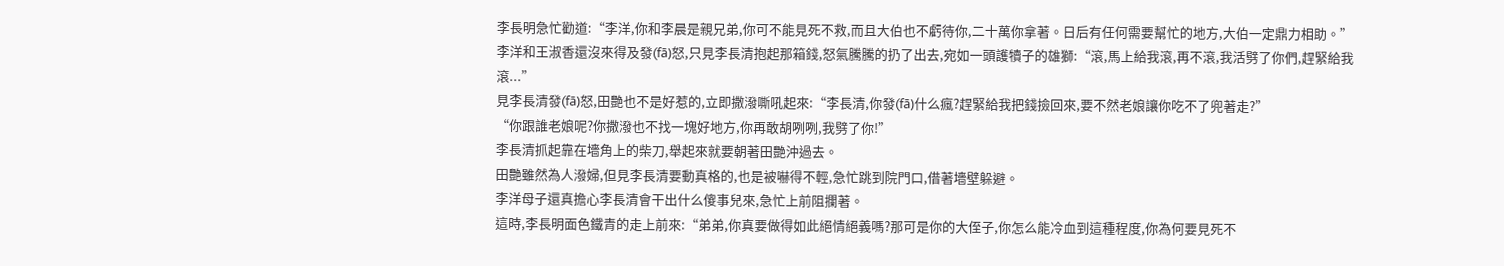李長明急忙勸道:“李洋,你和李晨是親兄弟,你可不能見死不救,而且大伯也不虧待你,二十萬你拿著。日后有任何需要幫忙的地方,大伯一定鼎力相助。”
李洋和王淑香還沒來得及發(fā)怒,只見李長清抱起那箱錢,怒氣騰騰的扔了出去,宛如一頭護犢子的雄獅:“滾,馬上給我滾,再不滾,我活劈了你們,趕緊給我滾...”
見李長清發(fā)怒,田艷也不是好惹的,立即撒潑嘶吼起來:“李長清,你發(fā)什么瘋?趕緊給我把錢撿回來,要不然老娘讓你吃不了兜著走?”
“你跟誰老娘呢?你撒潑也不找一塊好地方,你再敢胡咧咧,我劈了你!”
李長清抓起靠在墻角上的柴刀,舉起來就要朝著田艷沖過去。
田艷雖然為人潑婦,但見李長清要動真格的,也是被嚇得不輕,急忙跳到院門口,借著墻壁躲避。
李洋母子還真擔心李長清會干出什么傻事兒來,急忙上前阻攔著。
這時,李長明面色鐵青的走上前來:“弟弟,你真要做得如此絕情絕義嗎?那可是你的大侄子,你怎么能冷血到這種程度,你為何要見死不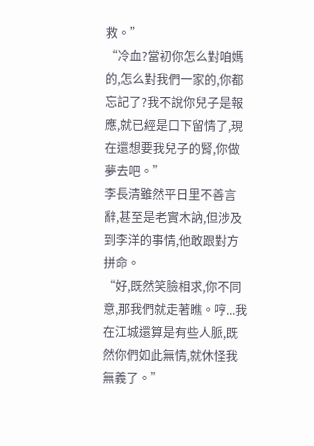救。”
“冷血?當初你怎么對咱媽的,怎么對我們一家的,你都忘記了?我不說你兒子是報應,就已經是口下留情了,現在還想要我兒子的腎,你做夢去吧。”
李長清雖然平日里不善言辭,甚至是老實木訥,但涉及到李洋的事情,他敢跟對方拼命。
“好,既然笑臉相求,你不同意,那我們就走著瞧。哼...我在江城還算是有些人脈,既然你們如此無情,就休怪我無義了。”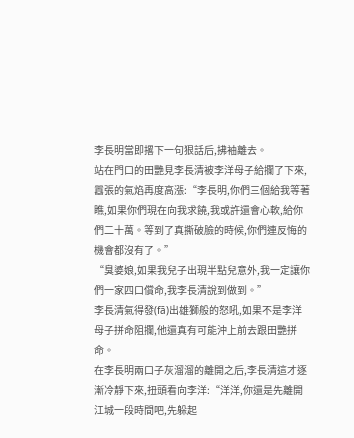李長明當即撂下一句狠話后,拂袖離去。
站在門口的田艷見李長清被李洋母子給攔了下來,囂張的氣焰再度高漲:“李長明,你們三個給我等著瞧,如果你們現在向我求饒,我或許還會心軟,給你們二十萬。等到了真撕破臉的時候,你們連反悔的機會都沒有了。”
“臭婆娘,如果我兒子出現半點兒意外,我一定讓你們一家四口償命,我李長清說到做到。”
李長清氣得發(fā)出雄獅般的怒吼,如果不是李洋母子拼命阻攔,他還真有可能沖上前去跟田艷拼命。
在李長明兩口子灰溜溜的離開之后,李長清這才逐漸冷靜下來,扭頭看向李洋:“洋洋,你還是先離開江城一段時間吧,先躲起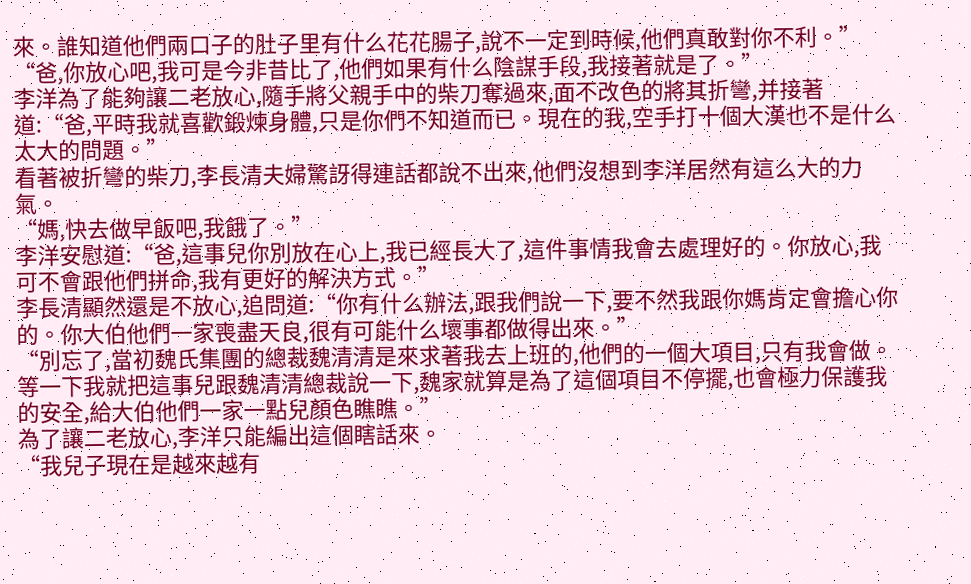來。誰知道他們兩口子的肚子里有什么花花腸子,說不一定到時候,他們真敢對你不利。”
“爸,你放心吧,我可是今非昔比了,他們如果有什么陰謀手段,我接著就是了。”
李洋為了能夠讓二老放心,隨手將父親手中的柴刀奪過來,面不改色的將其折彎,并接著道:“爸,平時我就喜歡鍛煉身體,只是你們不知道而已。現在的我,空手打十個大漢也不是什么太大的問題。”
看著被折彎的柴刀,李長清夫婦驚訝得連話都說不出來,他們沒想到李洋居然有這么大的力氣。
“媽,快去做早飯吧,我餓了。”
李洋安慰道:“爸,這事兒你別放在心上,我已經長大了,這件事情我會去處理好的。你放心,我可不會跟他們拼命,我有更好的解決方式。”
李長清顯然還是不放心,追問道:“你有什么辦法,跟我們說一下,要不然我跟你媽肯定會擔心你的。你大伯他們一家喪盡天良,很有可能什么壞事都做得出來。”
“別忘了,當初魏氏集團的總裁魏清清是來求著我去上班的,他們的一個大項目,只有我會做。等一下我就把這事兒跟魏清清總裁說一下,魏家就算是為了這個項目不停擺,也會極力保護我的安全,給大伯他們一家一點兒顏色瞧瞧。”
為了讓二老放心,李洋只能編出這個瞎話來。
“我兒子現在是越來越有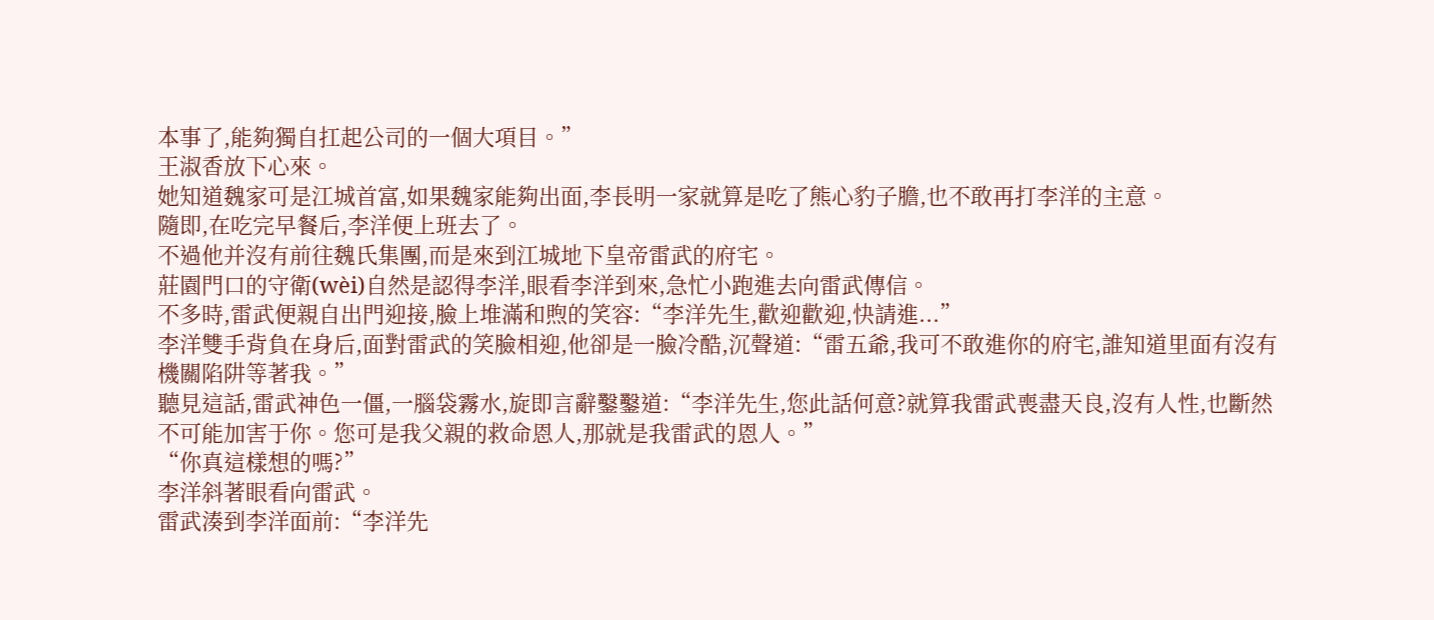本事了,能夠獨自扛起公司的一個大項目。”
王淑香放下心來。
她知道魏家可是江城首富,如果魏家能夠出面,李長明一家就算是吃了熊心豹子膽,也不敢再打李洋的主意。
隨即,在吃完早餐后,李洋便上班去了。
不過他并沒有前往魏氏集團,而是來到江城地下皇帝雷武的府宅。
莊園門口的守衛(wèi)自然是認得李洋,眼看李洋到來,急忙小跑進去向雷武傳信。
不多時,雷武便親自出門迎接,臉上堆滿和煦的笑容:“李洋先生,歡迎歡迎,快請進...”
李洋雙手背負在身后,面對雷武的笑臉相迎,他卻是一臉冷酷,沉聲道:“雷五爺,我可不敢進你的府宅,誰知道里面有沒有機關陷阱等著我。”
聽見這話,雷武神色一僵,一腦袋霧水,旋即言辭鑿鑿道:“李洋先生,您此話何意?就算我雷武喪盡天良,沒有人性,也斷然不可能加害于你。您可是我父親的救命恩人,那就是我雷武的恩人。”
“你真這樣想的嗎?”
李洋斜著眼看向雷武。
雷武湊到李洋面前:“李洋先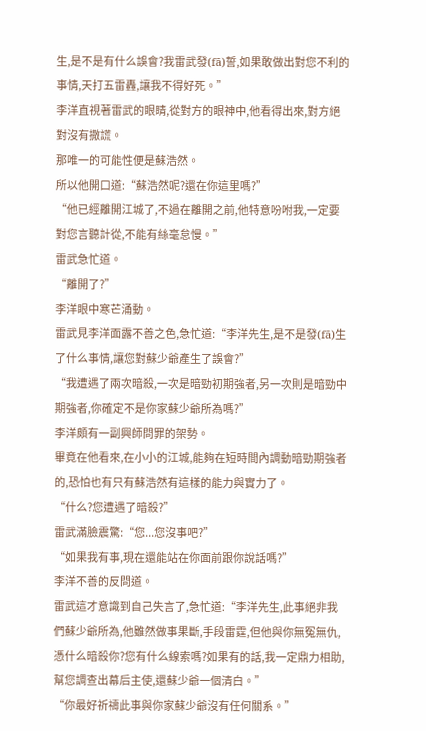生,是不是有什么誤會?我雷武發(fā)誓,如果敢做出對您不利的事情,天打五雷轟,讓我不得好死。”
李洋直視著雷武的眼睛,從對方的眼神中,他看得出來,對方絕對沒有撒謊。
那唯一的可能性便是蘇浩然。
所以他開口道:“蘇浩然呢?還在你這里嗎?”
“他已經離開江城了,不過在離開之前,他特意吩咐我,一定要對您言聽計從,不能有絲毫怠慢。”
雷武急忙道。
“離開了?”
李洋眼中寒芒涌動。
雷武見李洋面露不善之色,急忙道:“李洋先生,是不是發(fā)生了什么事情,讓您對蘇少爺產生了誤會?”
“我遭遇了兩次暗殺,一次是暗勁初期強者,另一次則是暗勁中期強者,你確定不是你家蘇少爺所為嗎?”
李洋頗有一副興師問罪的架勢。
畢竟在他看來,在小小的江城,能夠在短時間內調動暗勁期強者的,恐怕也有只有蘇浩然有這樣的能力與實力了。
“什么?您遭遇了暗殺?”
雷武滿臉震驚:“您...您沒事吧?”
“如果我有事,現在還能站在你面前跟你說話嗎?”
李洋不善的反問道。
雷武這才意識到自己失言了,急忙道:“李洋先生,此事絕非我們蘇少爺所為,他雖然做事果斷,手段雷霆,但他與你無冤無仇,憑什么暗殺你?您有什么線索嗎?如果有的話,我一定鼎力相助,幫您調查出幕后主使,還蘇少爺一個清白。”
“你最好祈禱此事與你家蘇少爺沒有任何關系。”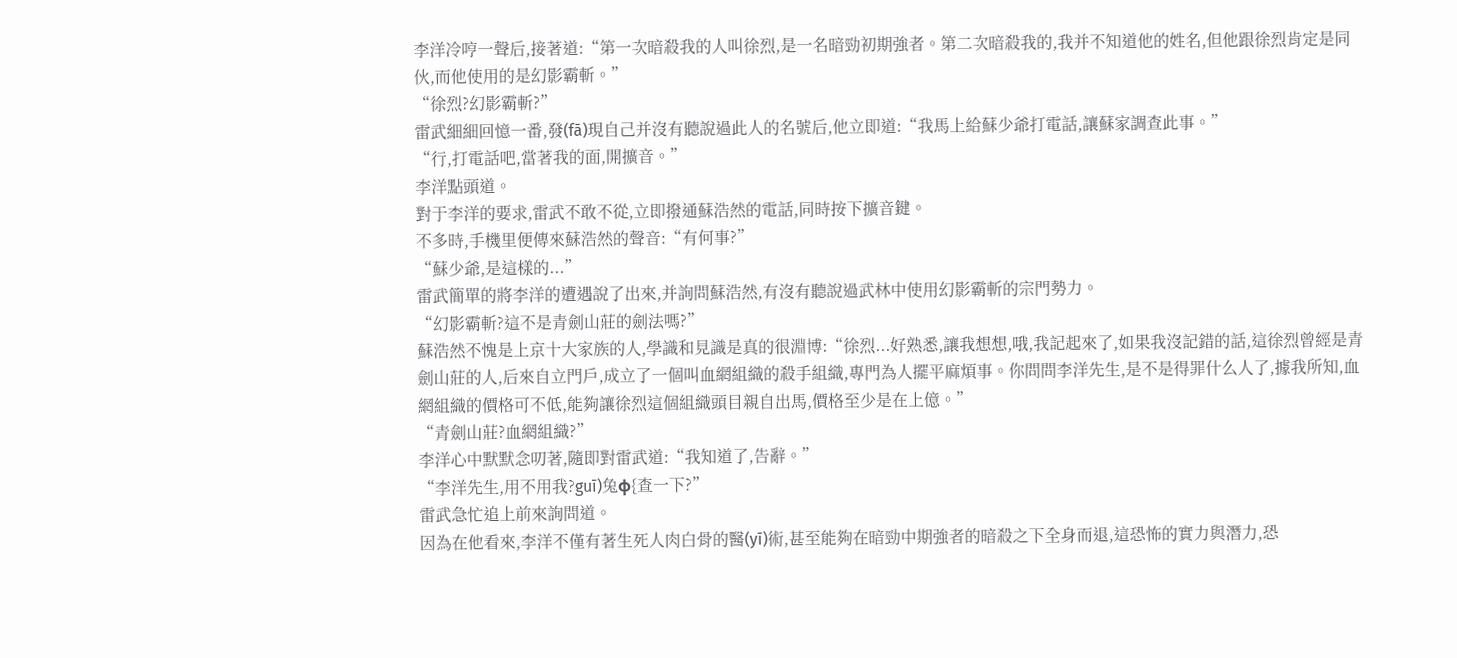李洋冷哼一聲后,接著道:“第一次暗殺我的人叫徐烈,是一名暗勁初期強者。第二次暗殺我的,我并不知道他的姓名,但他跟徐烈肯定是同伙,而他使用的是幻影霸斬。”
“徐烈?幻影霸斬?”
雷武細細回憶一番,發(fā)現自己并沒有聽說過此人的名號后,他立即道:“我馬上給蘇少爺打電話,讓蘇家調查此事。”
“行,打電話吧,當著我的面,開擴音。”
李洋點頭道。
對于李洋的要求,雷武不敢不從,立即撥通蘇浩然的電話,同時按下擴音鍵。
不多時,手機里便傳來蘇浩然的聲音:“有何事?”
“蘇少爺,是這樣的...”
雷武簡單的將李洋的遭遇說了出來,并詢問蘇浩然,有沒有聽說過武林中使用幻影霸斬的宗門勢力。
“幻影霸斬?這不是青劍山莊的劍法嗎?”
蘇浩然不愧是上京十大家族的人,學識和見識是真的很淵博:“徐烈...好熟悉,讓我想想,哦,我記起來了,如果我沒記錯的話,這徐烈曾經是青劍山莊的人,后來自立門戶,成立了一個叫血網組織的殺手組織,專門為人擺平麻煩事。你問問李洋先生,是不是得罪什么人了,據我所知,血網組織的價格可不低,能夠讓徐烈這個組織頭目親自出馬,價格至少是在上億。”
“青劍山莊?血網組織?”
李洋心中默默念叨著,隨即對雷武道:“我知道了,告辭。”
“李洋先生,用不用我?guī)兔φ{查一下?”
雷武急忙追上前來詢問道。
因為在他看來,李洋不僅有著生死人肉白骨的醫(yī)術,甚至能夠在暗勁中期強者的暗殺之下全身而退,這恐怖的實力與潛力,恐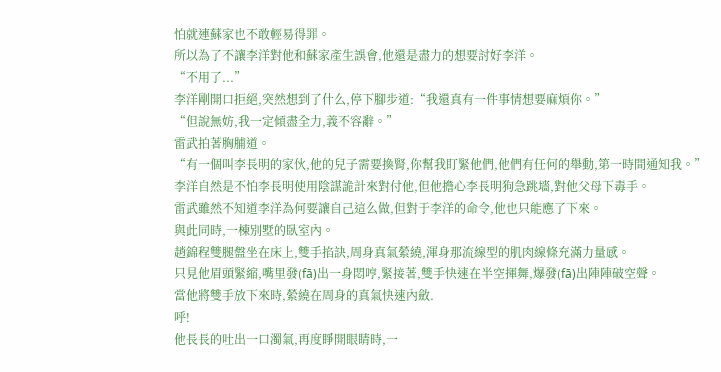怕就連蘇家也不敢輕易得罪。
所以為了不讓李洋對他和蘇家產生誤會,他還是盡力的想要討好李洋。
“不用了...”
李洋剛開口拒絕,突然想到了什么,停下腳步道:“我還真有一件事情想要麻煩你。”
“但說無妨,我一定傾盡全力,義不容辭。”
雷武拍著胸脯道。
“有一個叫李長明的家伙,他的兒子需要換腎,你幫我盯緊他們,他們有任何的舉動,第一時間通知我。”
李洋自然是不怕李長明使用陰謀詭計來對付他,但他擔心李長明狗急跳墻,對他父母下毒手。
雷武雖然不知道李洋為何要讓自己這么做,但對于李洋的命令,他也只能應了下來。
與此同時,一棟別墅的臥室內。
趙錦程雙腿盤坐在床上,雙手掐訣,周身真氣縈繞,渾身那流線型的肌肉線條充滿力量感。
只見他眉頭緊縮,嘴里發(fā)出一身悶哼,緊接著,雙手快速在半空揮舞,爆發(fā)出陣陣破空聲。
當他將雙手放下來時,縈繞在周身的真氣快速內斂.
呼!
他長長的吐出一口濁氣,再度睜開眼睛時,一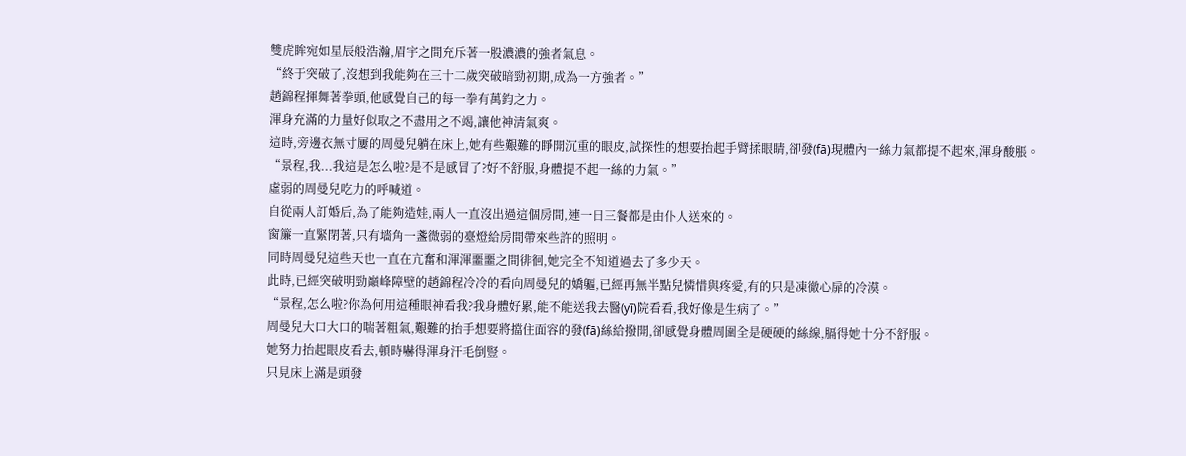雙虎眸宛如星辰般浩瀚,眉宇之間充斥著一股濃濃的強者氣息。
“終于突破了,沒想到我能夠在三十二歲突破暗勁初期,成為一方強者。”
趙錦程揮舞著拳頭,他感覺自己的每一拳有萬鈞之力。
渾身充滿的力量好似取之不盡用之不竭,讓他神清氣爽。
這時,旁邊衣無寸屢的周曼兒躺在床上,她有些艱難的睜開沉重的眼皮,試探性的想要抬起手臂揉眼睛,卻發(fā)現體內一絲力氣都提不起來,渾身酸脹。
“景程,我...我這是怎么啦?是不是感冒了?好不舒服,身體提不起一絲的力氣。”
虛弱的周曼兒吃力的呼喊道。
自從兩人訂婚后,為了能夠造娃,兩人一直沒出過這個房間,連一日三餐都是由仆人送來的。
窗簾一直緊閉著,只有墻角一盞微弱的臺燈給房間帶來些許的照明。
同時周曼兒這些天也一直在亢奮和渾渾噩噩之間徘徊,她完全不知道過去了多少天。
此時,已經突破明勁巔峰障壁的趙錦程冷冷的看向周曼兒的嬌軀,已經再無半點兒憐惜與疼愛,有的只是凍徹心扉的冷漠。
“景程,怎么啦?你為何用這種眼神看我?我身體好累,能不能送我去醫(yī)院看看,我好像是生病了。”
周曼兒大口大口的喘著粗氣,艱難的抬手想要將擋住面容的發(fā)絲給撥開,卻感覺身體周圍全是硬硬的絲線,膈得她十分不舒服。
她努力抬起眼皮看去,頓時嚇得渾身汗毛倒豎。
只見床上滿是頭發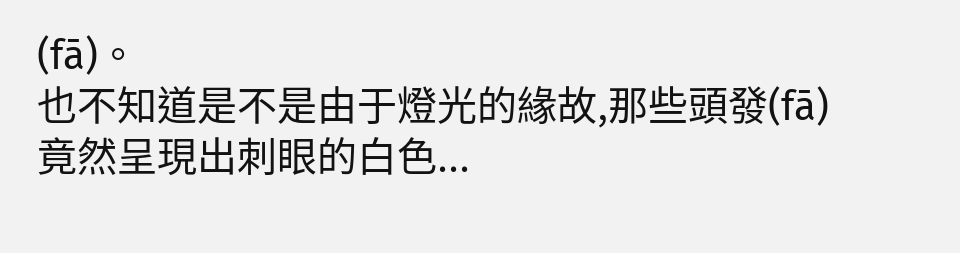(fā)。
也不知道是不是由于燈光的緣故,那些頭發(fā)竟然呈現出刺眼的白色...